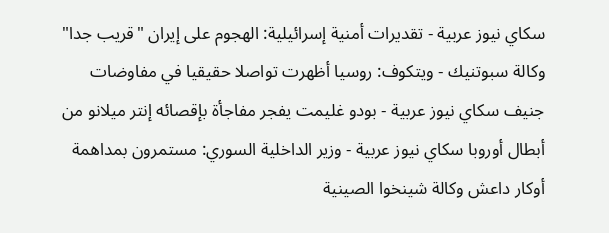سكاي نيوز عربية - تقديرات أمنية إسرائيلية: الهجوم على إيران "قريب جدا" وكالة سبوتنيك - ويتكوف: روسيا أظهرت تواصلا حقيقيا في مفاوضات جنيف سكاي نيوز عربية - بودو غليمت يفجر مفاجأة بإقصائه إنتر ميلانو من أبطال أوروبا سكاي نيوز عربية - وزير الداخلية السوري: مستمرون بمداهمة أوكار داعش وكالة شينخوا الصينية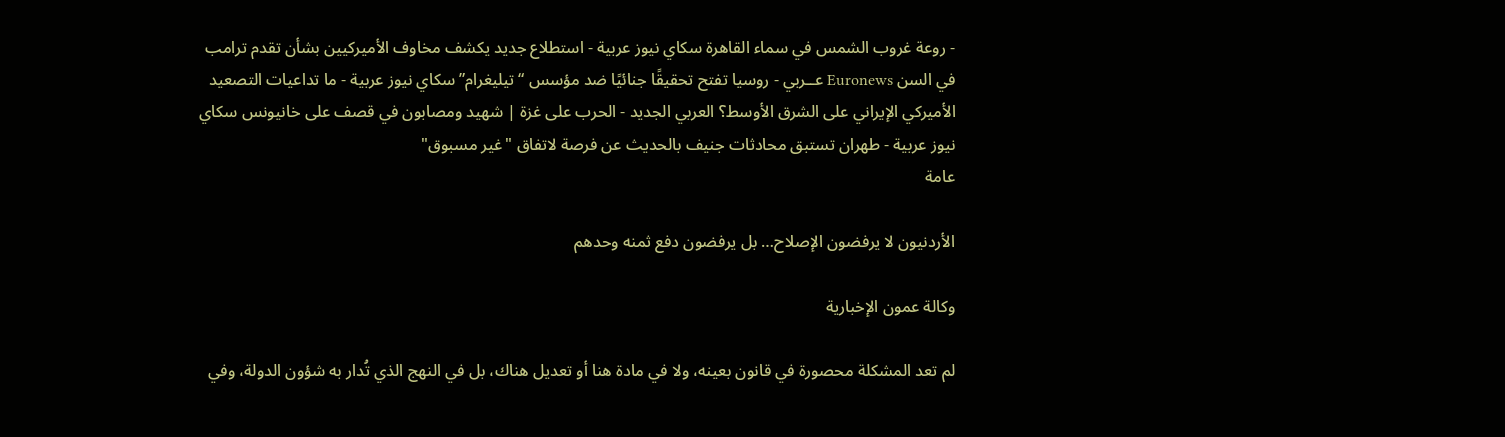- روعة غروب الشمس في سماء القاهرة سكاي نيوز عربية - استطلاع جديد يكشف مخاوف الأميركيين بشأن تقدم ترامب في السن Euronews عــربي - روسيا تفتح تحقيقًا جنائيًا ضد مؤسس “تيليغرام” سكاي نيوز عربية - ما تداعيات التصعيد الأميركي الإيراني على الشرق الأوسط؟ العربي الجديد - الحرب على غزة | شهيد ومصابون في قصف على خانيونس سكاي نيوز عربية - طهران تستبق محادثات جنيف بالحديث عن فرصة لاتفاق "غير مسبوق"
عامة

الأردنيون لا يرفضون الإصلاح… بل يرفضون دفع ثمنه وحدهم

وكالة عمون الإخبارية

لم تعد المشكلة محصورة في قانون بعينه، ولا في مادة هنا أو تعديل هناك، بل في النهج الذي تُدار به شؤون الدولة، وفي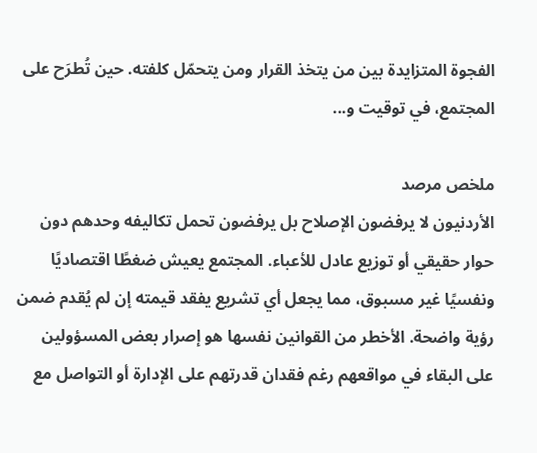الفجوة المتزايدة بين من يتخذ القرار ومن يتحمّل كلفته. حين تُطرَح على المجتمع، في توقيت و...

ملخص مرصد
الأردنيون لا يرفضون الإصلاح بل يرفضون تحمل تكاليفه وحدهم دون حوار حقيقي أو توزيع عادل للأعباء. المجتمع يعيش ضغطًا اقتصاديًا ونفسيًا غير مسبوق، مما يجعل أي تشريع يفقد قيمته إن لم يُقدم ضمن رؤية واضحة. الأخطر من القوانين نفسها هو إصرار بعض المسؤولين على البقاء في مواقعهم رغم فقدان قدرتهم على الإدارة أو التواصل مع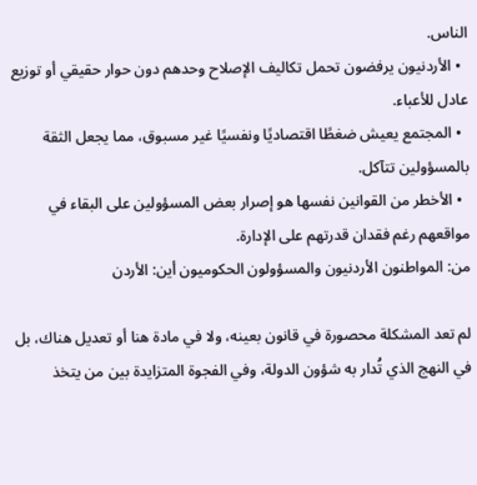الناس.
  • الأردنيون يرفضون تحمل تكاليف الإصلاح وحدهم دون حوار حقيقي أو توزيع عادل للأعباء.
  • المجتمع يعيش ضغطًا اقتصاديًا ونفسيًا غير مسبوق، مما يجعل الثقة بالمسؤولين تتآكل.
  • الأخطر من القوانين نفسها هو إصرار بعض المسؤولين على البقاء في مواقعهم رغم فقدان قدرتهم على الإدارة.
من: المواطنون الأردنيون والمسؤولون الحكوميون أين: الأردن

لم تعد المشكلة محصورة في قانون بعينه، ولا في مادة هنا أو تعديل هناك، بل في النهج الذي تُدار به شؤون الدولة، وفي الفجوة المتزايدة بين من يتخذ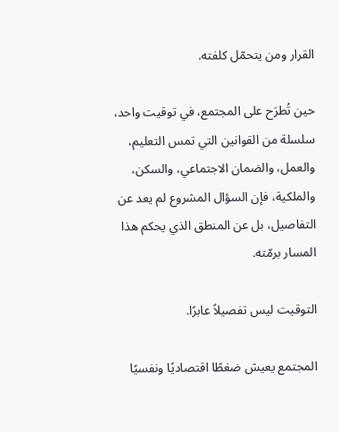القرار ومن يتحمّل كلفته.

حين تُطرَح على المجتمع، في توقيت واحد، سلسلة من القوانين التي تمس التعليم، والعمل، والضمان الاجتماعي، والسكن، والملكية، فإن السؤال المشروع لم يعد عن التفاصيل، بل عن المنطق الذي يحكم هذا المسار برمّته.

التوقيت ليس تفصيلاً عابرًا.

المجتمع يعيش ضغطًا اقتصاديًا ونفسيًا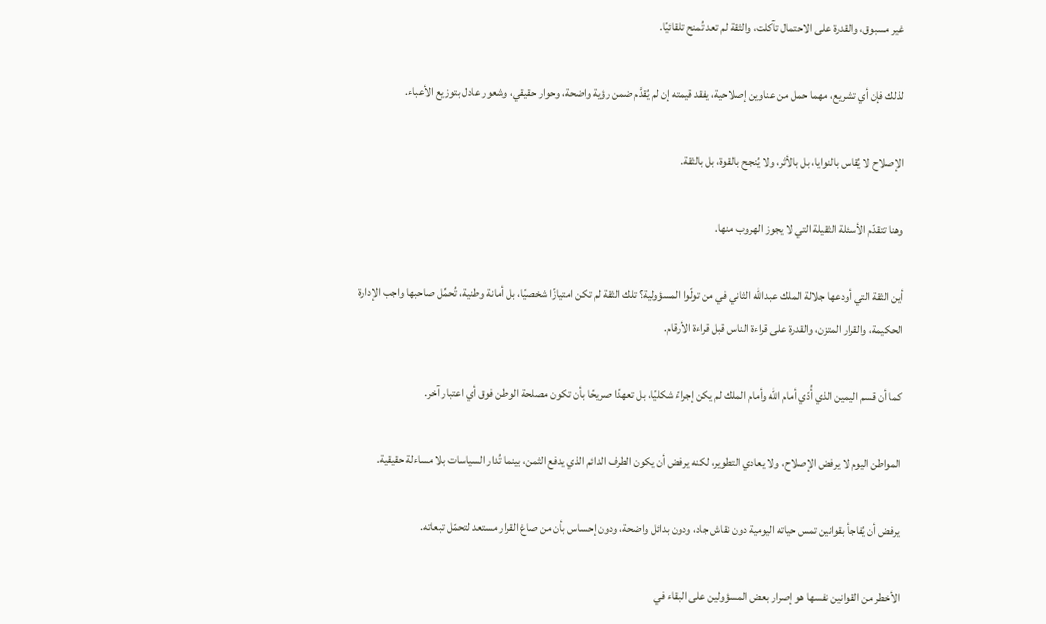غير مسبوق، والقدرة على الاحتمال تآكلت، والثقة لم تعد تُمنح تلقائيًا.

لذلك فإن أي تشريع، مهما حمل من عناوين إصلاحية، يفقد قيمته إن لم يُقدَّم ضمن رؤية واضحة، وحوار حقيقي، وشعور عادل بتوزيع الأعباء.

الإصلاح لا يُقاس بالنوايا، بل بالأثر، ولا يُنجح بالقوة، بل بالثقة.

وهنا تتقدّم الأسئلة الثقيلة التي لا يجوز الهروب منها.

أين الثقة التي أودعها جلالة الملك عبدالله الثاني في من تولّوا المسؤولية؟ تلك الثقة لم تكن امتيازًا شخصيًا، بل أمانة وطنية، تُحمِّل صاحبها واجب الإدارة الحكيمة، والقرار المتزن، والقدرة على قراءة الناس قبل قراءة الأرقام.

كما أن قسم اليمين الذي أُدّي أمام الله وأمام الملك لم يكن إجراءً شكليًا، بل تعهدًا صريحًا بأن تكون مصلحة الوطن فوق أي اعتبار آخر.

المواطن اليوم لا يرفض الإصلاح، ولا يعادي التطوير، لكنه يرفض أن يكون الطرف الدائم الذي يدفع الثمن، بينما تُدار السياسات بلا مساءلة حقيقية.

يرفض أن يُفاجأ بقوانين تمس حياته اليومية دون نقاش جاد، ودون بدائل واضحة، ودون إحساس بأن من صاغ القرار مستعد لتحمّل تبعاته.

الأخطر من القوانين نفسها هو إصرار بعض المسؤولين على البقاء في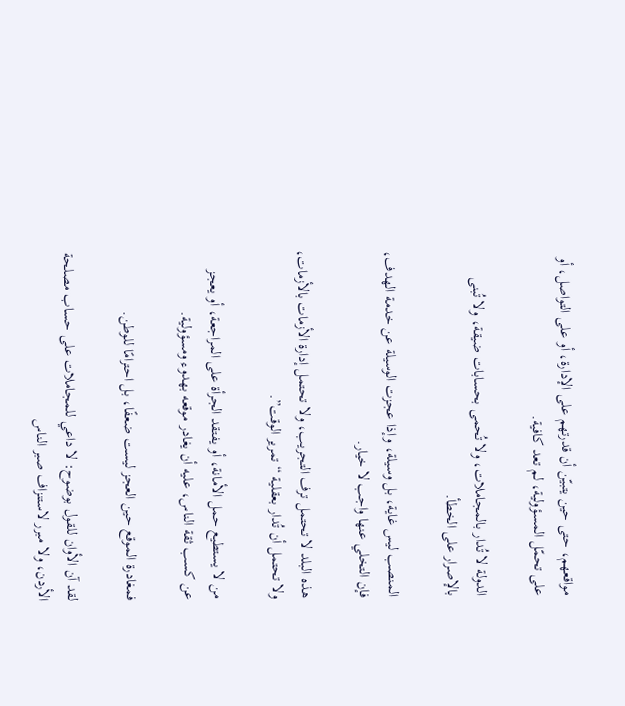مواقعهم، حتى حين يتبيّن أن قدرتهم على الإدارة، أو على التواصل، أو على تحمّل المسؤولية، لم تعد كافية.

الدولة لا تُدار بالمجاملات، ولا تُحمى بحسابات ضيقة، ولا تُبنى بالإصرار على الخطأ.

المنصب ليس غاية، بل وسيلة، وإذا عجزت الوسيلة عن خدمة الهدف، فإن التخلي عنها واجب لا خيار.

هذه البلد لا تحتمل ترف التجريب، ولا تحتمل إدارة الأزمات بالأزمات، ولا تحتمل أن تُدار بعقلية “تمرير الوقت”.

من لا يستطيع حمل الأمانة، أو يفتقد الجرأة على المراجعة، أو يعجز عن كسب ثقة الناس، عليه أن يغادر موقعه بهدوء ومسؤولية.

فمغادرة الموقع حين العجز ليست ضعفًا، بل احترامًا للوطن.

لقد آن الأوان للقول بوضوح: لا داعي للمجاملات على حساب مصلحة الأردن، ولا مبرر لاستنزاف صبر الناس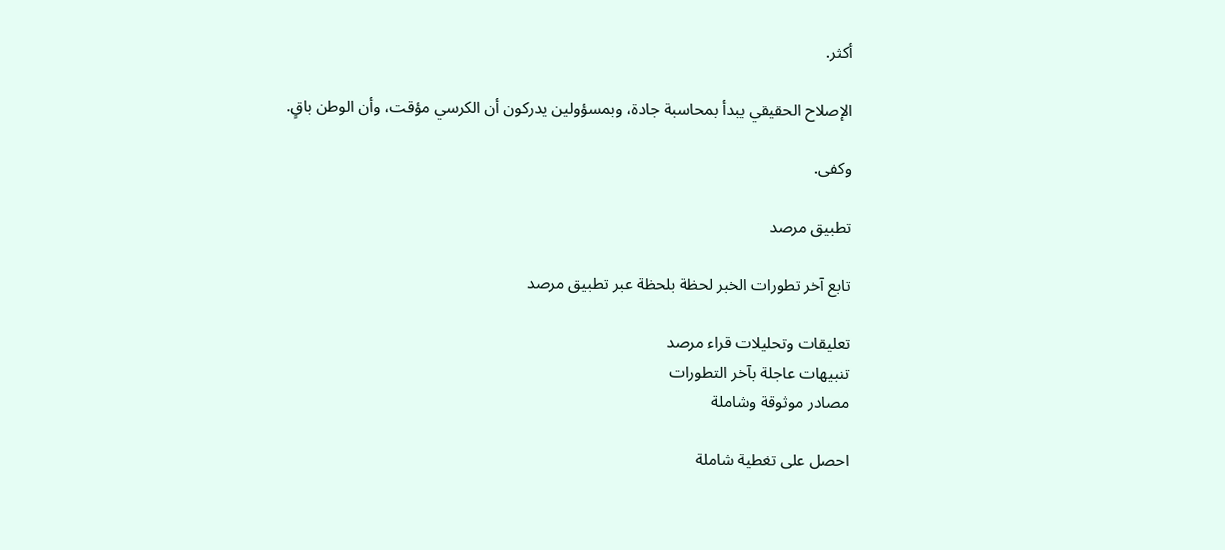أكثر.

الإصلاح الحقيقي يبدأ بمحاسبة جادة، وبمسؤولين يدركون أن الكرسي مؤقت، وأن الوطن باقٍ.

وكفى.

تطبيق مرصد

تابع آخر تطورات الخبر لحظة بلحظة عبر تطبيق مرصد

تعليقات وتحليلات قراء مرصد
تنبيهات عاجلة بآخر التطورات
مصادر موثوقة وشاملة

احصل على تغطية شاملة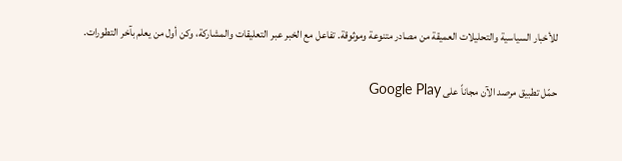للأخبار السياسية والتحليلات العميقة من مصادر متنوعة وموثوقة. تفاعل مع الخبر عبر التعليقات والمشاركة، وكن أول من يعلم بآخر التطورات.

حمّل تطبيق مرصد الآن مجاناً على Google Play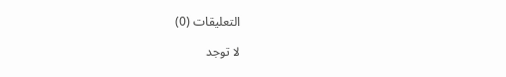التعليقات (0)

لا توجد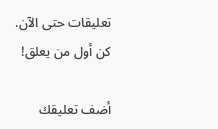تعليقات حتى الآن. كن أول من يعلق!

أضف تعليقك